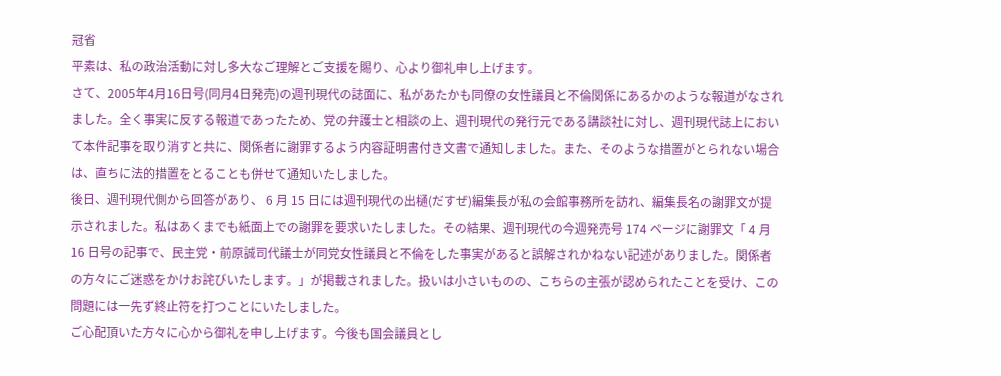冠省
平素は、私の政治活動に対し多大なご理解とご支援を賜り、心より御礼申し上げます。
さて、2005年4月16日号(同月4日発売)の週刊現代の誌面に、私があたかも同僚の女性議員と不倫関係にあるかのような報道がなされました。全く事実に反する報道であったため、党の弁護士と相談の上、週刊現代の発行元である講談社に対し、週刊現代誌上において本件記事を取り消すと共に、関係者に謝罪するよう内容証明書付き文書で通知しました。また、そのような措置がとられない場合は、直ちに法的措置をとることも併せて通知いたしました。
後日、週刊現代側から回答があり、 6 月 15 日には週刊現代の出樋(だすぜ)編集長が私の会館事務所を訪れ、編集長名の謝罪文が提示されました。私はあくまでも紙面上での謝罪を要求いたしました。その結果、週刊現代の今週発売号 174 ページに謝罪文「 4 月 16 日号の記事で、民主党・前原誠司代議士が同党女性議員と不倫をした事実があると誤解されかねない記述がありました。関係者の方々にご迷惑をかけお詫びいたします。」が掲載されました。扱いは小さいものの、こちらの主張が認められたことを受け、この問題には一先ず終止符を打つことにいたしました。
ご心配頂いた方々に心から御礼を申し上げます。今後も国会議員とし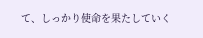て、しっかり使命を果たしていく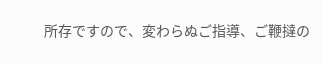所存ですので、変わらぬご指導、ご鞭撻の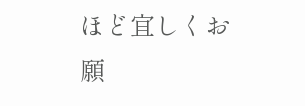ほど宜しくお願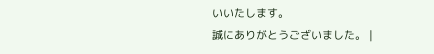いいたします。
誠にありがとうございました。 |